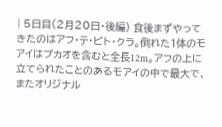| 5日目(2月20日・後編) 食後まずやってきたのはアフ・テ・ピト・クラ。倒れた1体のモアイはプカオを含むと全長12m。アフの上に立てられたことのあるモアイの中で最大で、またオリジナル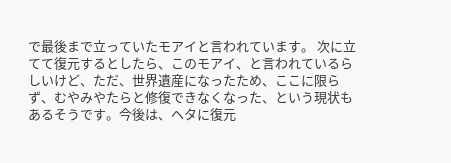で最後まで立っていたモアイと言われています。 次に立てて復元するとしたら、このモアイ、と言われているらしいけど、ただ、世界遺産になったため、ここに限らず、むやみやたらと修復できなくなった、という現状もあるそうです。今後は、ヘタに復元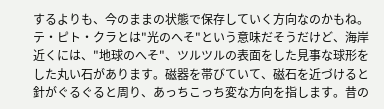するよりも、今のままの状態で保存していく方向なのかもね。 テ・ピト・クラとは"光のへそ"という意味だそうだけど、海岸近くには、"地球のへそ"、ツルツルの表面をした見事な球形をした丸い石があります。磁器を帯びていて、磁石を近づけると針がぐるぐると周り、あっちこっち変な方向を指します。昔の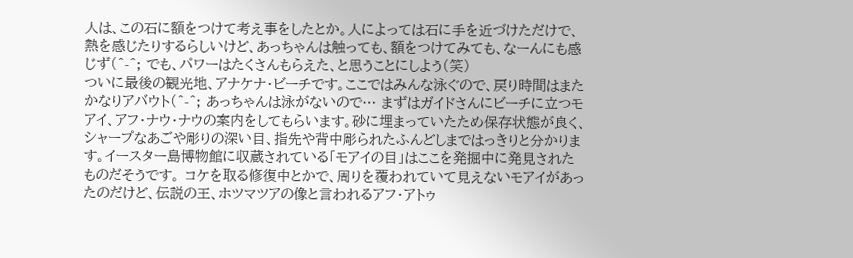人は、この石に額をつけて考え事をしたとか。人によっては石に手を近づけただけで、熱を感じたりするらしいけど、あっちゃんは触っても、額をつけてみても、なーんにも感じず(^-^; でも、パワーはたくさんもらえた、と思うことにしよう(笑)
ついに最後の観光地、アナケナ・ビーチです。ここではみんな泳ぐので、戻り時間はまたかなりアバウト(^-^; あっちゃんは泳がないので… まずはガイドさんにビーチに立つモアイ、アフ・ナウ・ナウの案内をしてもらいます。砂に埋まっていたため保存状態が良く、シャープなあごや彫りの深い目、指先や背中彫られたふんどしまではっきりと分かります。イースター島博物館に収蔵されている「モアイの目」はここを発掘中に発見されたものだそうです。 コケを取る修復中とかで、周りを覆われていて見えないモアイがあったのだけど、伝説の王、ホツマツアの像と言われるアフ・アトゥ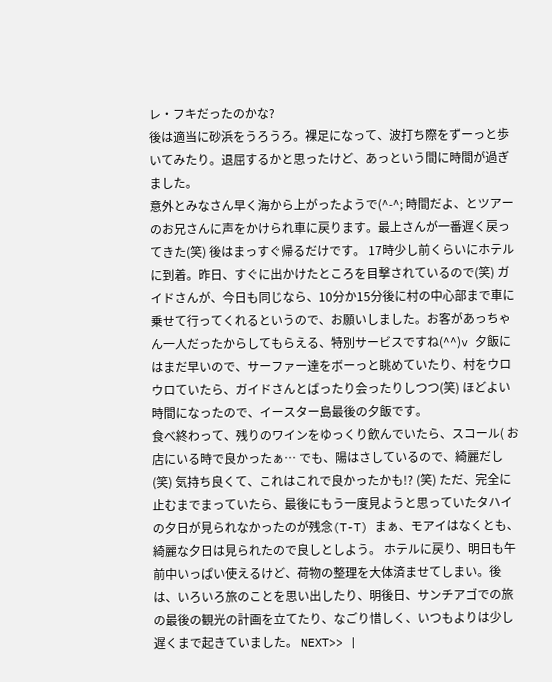レ・フキだったのかな?
後は適当に砂浜をうろうろ。裸足になって、波打ち際をずーっと歩いてみたり。退屈するかと思ったけど、あっという間に時間が過ぎました。
意外とみなさん早く海から上がったようで(^-^; 時間だよ、とツアーのお兄さんに声をかけられ車に戻ります。最上さんが一番遅く戻ってきた(笑) 後はまっすぐ帰るだけです。 17時少し前くらいにホテルに到着。昨日、すぐに出かけたところを目撃されているので(笑) ガイドさんが、今日も同じなら、10分か15分後に村の中心部まで車に乗せて行ってくれるというので、お願いしました。お客があっちゃん一人だったからしてもらえる、特別サービスですね(^^)v 夕飯にはまだ早いので、サーファー達をボーっと眺めていたり、村をウロウロていたら、ガイドさんとばったり会ったりしつつ(笑) ほどよい時間になったので、イースター島最後の夕飯です。
食べ終わって、残りのワインをゆっくり飲んでいたら、スコール( お店にいる時で良かったぁ… でも、陽はさしているので、綺麗だし(笑) 気持ち良くて、これはこれで良かったかも!? (笑) ただ、完全に止むまでまっていたら、最後にもう一度見ようと思っていたタハイの夕日が見られなかったのが残念(T-T) まぁ、モアイはなくとも、綺麗な夕日は見られたので良しとしよう。 ホテルに戻り、明日も午前中いっぱい使えるけど、荷物の整理を大体済ませてしまい。後は、いろいろ旅のことを思い出したり、明後日、サンチアゴでの旅の最後の観光の計画を立てたり、なごり惜しく、いつもよりは少し遅くまで起きていました。 NEXT>> |